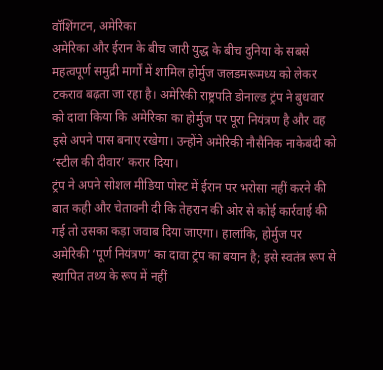वॉशिंगटन, अमेरिका
अमेरिका और ईरान के बीच जारी युद्ध के बीच दुनिया के सबसे महत्वपूर्ण समुद्री मार्गों में शामिल होर्मुज जलडमरूमध्य को लेकर टकराव बढ़ता जा रहा है। अमेरिकी राष्ट्रपति डोनाल्ड ट्रंप ने बुधवार को दावा किया कि अमेरिका का होर्मुज पर पूरा नियंत्रण है और वह इसे अपने पास बनाए रखेगा। उन्होंने अमेरिकी नौसैनिक नाकेबंदी को ‘स्टील की दीवार’ करार दिया।
ट्रंप ने अपने सोशल मीडिया पोस्ट में ईरान पर भरोसा नहीं करने की बात कही और चेतावनी दी कि तेहरान की ओर से कोई कार्रवाई की गई तो उसका कड़ा जवाब दिया जाएगा। हालांकि, होर्मुज पर अमेरिकी ‘पूर्ण नियंत्रण’ का दावा ट्रंप का बयान है; इसे स्वतंत्र रूप से स्थापित तथ्य के रूप में नहीं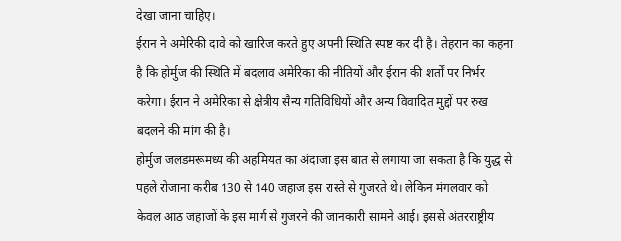देखा जाना चाहिए।
ईरान ने अमेरिकी दावे को खारिज करते हुए अपनी स्थिति स्पष्ट कर दी है। तेहरान का कहना है कि होर्मुज की स्थिति में बदलाव अमेरिका की नीतियों और ईरान की शर्तों पर निर्भर करेगा। ईरान ने अमेरिका से क्षेत्रीय सैन्य गतिविधियों और अन्य विवादित मुद्दों पर रुख बदलने की मांग की है।
होर्मुज जलडमरूमध्य की अहमियत का अंदाजा इस बात से लगाया जा सकता है कि युद्ध से पहले रोजाना करीब 130 से 140 जहाज इस रास्ते से गुजरते थे। लेकिन मंगलवार को केवल आठ जहाजों के इस मार्ग से गुजरने की जानकारी सामने आई। इससे अंतरराष्ट्रीय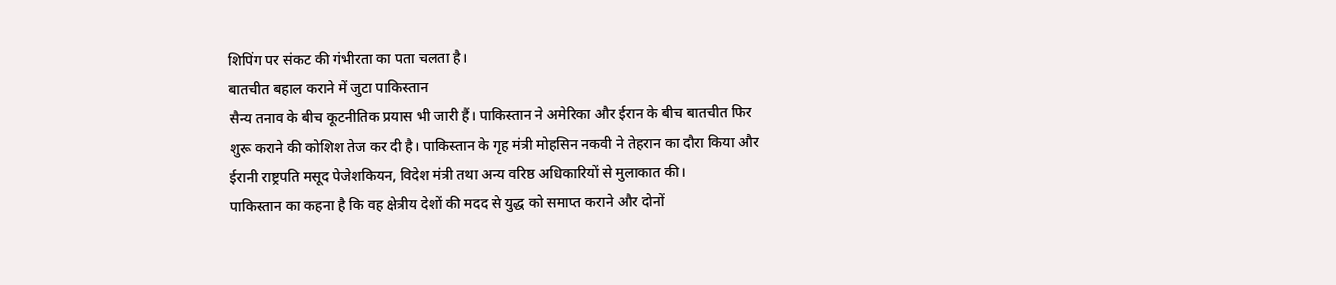शिपिंग पर संकट की गंभीरता का पता चलता है।
बातचीत बहाल कराने में जुटा पाकिस्तान
सैन्य तनाव के बीच कूटनीतिक प्रयास भी जारी हैं। पाकिस्तान ने अमेरिका और ईरान के बीच बातचीत फिर शुरू कराने की कोशिश तेज कर दी है। पाकिस्तान के गृह मंत्री मोहसिन नकवी ने तेहरान का दौरा किया और ईरानी राष्ट्रपति मसूद पेजेशकियन, विदेश मंत्री तथा अन्य वरिष्ठ अधिकारियों से मुलाकात की।
पाकिस्तान का कहना है कि वह क्षेत्रीय देशों की मदद से युद्ध को समाप्त कराने और दोनों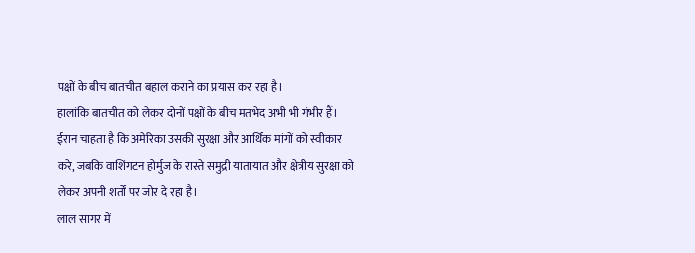पक्षों के बीच बातचीत बहाल कराने का प्रयास कर रहा है।
हालांकि बातचीत को लेकर दोनों पक्षों के बीच मतभेद अभी भी गंभीर हैं। ईरान चाहता है कि अमेरिका उसकी सुरक्षा और आर्थिक मांगों को स्वीकार करे, जबकि वाशिंगटन होर्मुज के रास्ते समुद्री यातायात और क्षेत्रीय सुरक्षा को लेकर अपनी शर्तों पर जोर दे रहा है।
लाल सागर में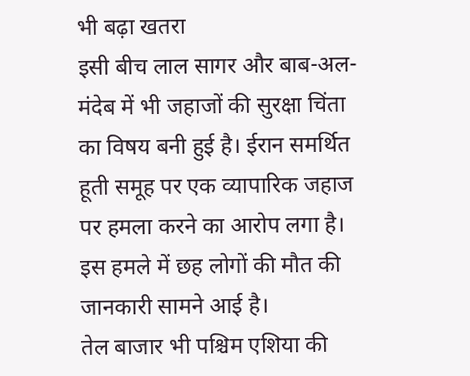भी बढ़ा खतरा
इसी बीच लाल सागर और बाब-अल-मंदेब में भी जहाजों की सुरक्षा चिंता का विषय बनी हुई है। ईरान समर्थित हूती समूह पर एक व्यापारिक जहाज पर हमला करने का आरोप लगा है। इस हमले में छह लोगों की मौत की जानकारी सामने आई है।
तेल बाजार भी पश्चिम एशिया की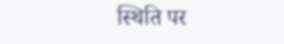स्थिति पर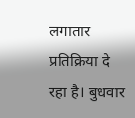लगातार प्रतिक्रिया दे रहा है। बुधवार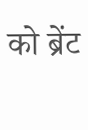को ब्रेंट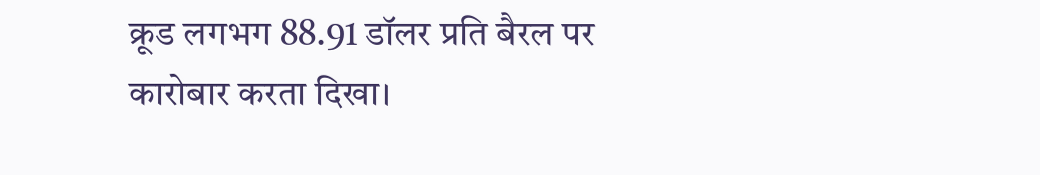क्रूड लगभग 88.91 डॉलर प्रति बैरल पर कारोबार करता दिखा।